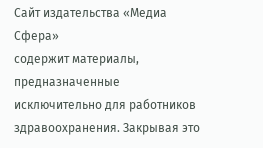Сайт издательства «Медиа Сфера»
содержит материалы, предназначенные исключительно для работников здравоохранения. Закрывая это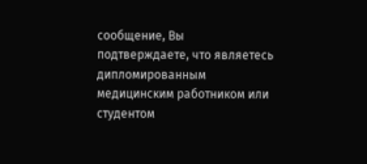сообщение, Вы подтверждаете, что являетесь дипломированным медицинским работником или студентом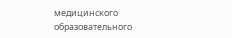медицинского образовательного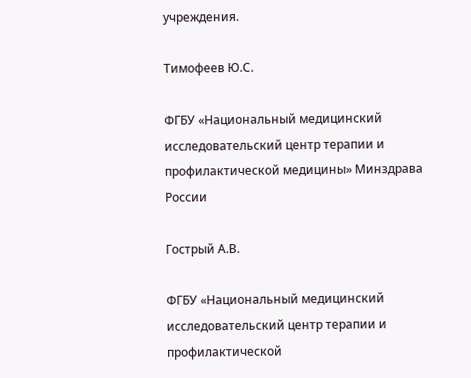учреждения.

Тимофеев Ю.С.

ФГБУ «Национальный медицинский исследовательский центр терапии и профилактической медицины» Минздрава России

Гострый А.В.

ФГБУ «Национальный медицинский исследовательский центр терапии и профилактической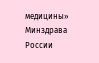медицины» Минздрава России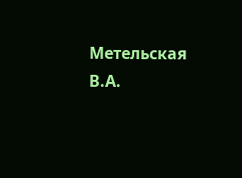Метельская В.А.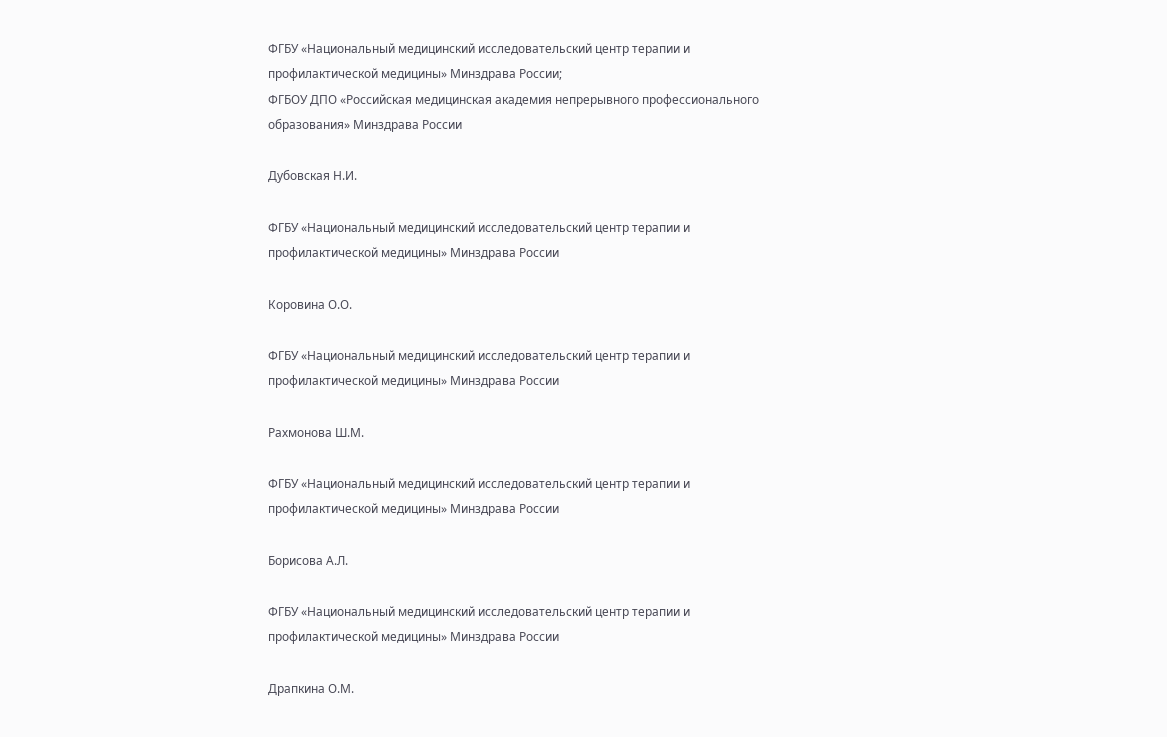ФГБУ «Национальный медицинский исследовательский центр терапии и профилактической медицины» Минздрава России;
ФГБОУ ДПО «Российская медицинская академия непрерывного профессионального образования» Минздрава России

Дубовская Н.И.

ФГБУ «Национальный медицинский исследовательский центр терапии и профилактической медицины» Минздрава России

Коровина О.О.

ФГБУ «Национальный медицинский исследовательский центр терапии и профилактической медицины» Минздрава России

Рахмонова Ш.М.

ФГБУ «Национальный медицинский исследовательский центр терапии и профилактической медицины» Минздрава России

Борисова А.Л.

ФГБУ «Национальный медицинский исследовательский центр терапии и профилактической медицины» Минздрава России

Драпкина О.М.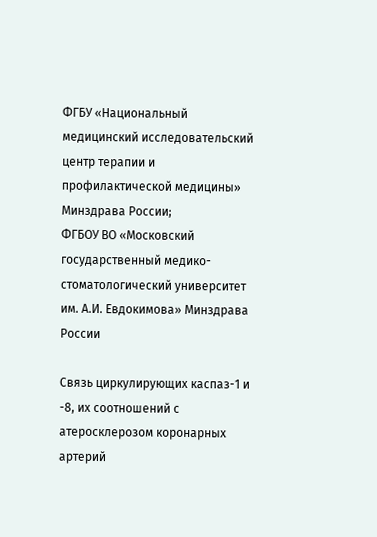ФГБУ «Национальный медицинский исследовательский центр терапии и профилактической медицины» Минздрава России;
ФГБОУ ВО «Московский государственный медико-стоматологический университет им. А.И. Евдокимова» Минздрава России

Связь циркулирующих каспаз-1 и -8, их соотношений с атеросклерозом коронарных артерий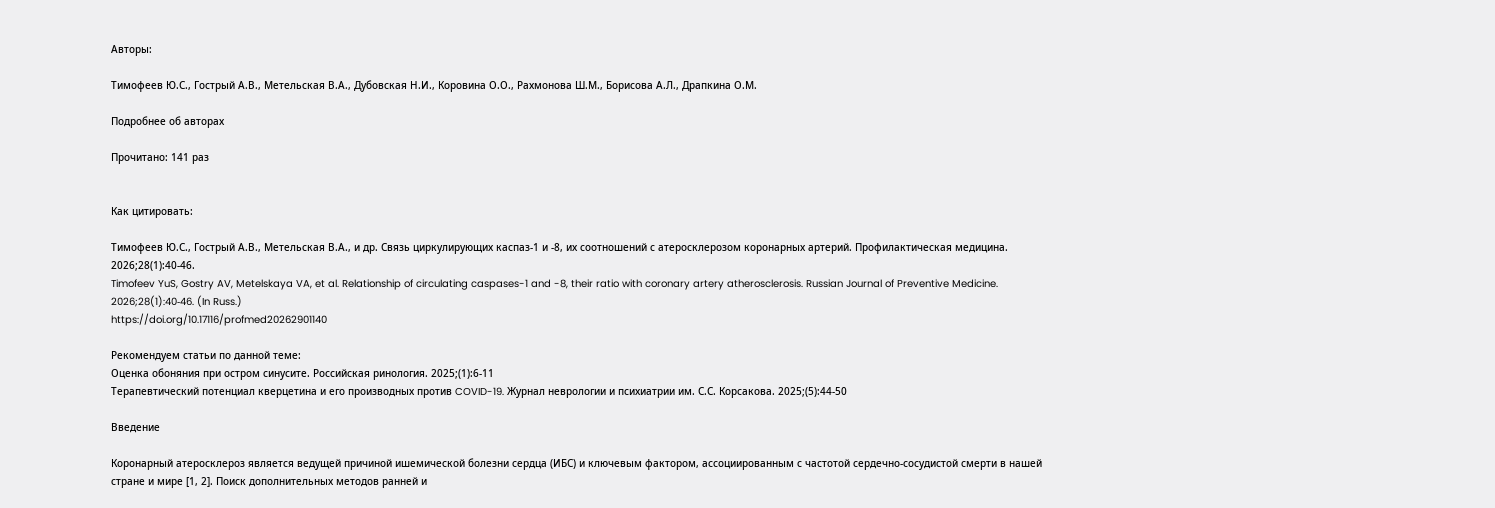Авторы:

Тимофеев Ю.С., Гострый А.В., Метельская В.А., Дубовская Н.И., Коровина О.О., Рахмонова Ш.М., Борисова А.Л., Драпкина О.М.

Подробнее об авторах

Прочитано: 141 раз


Как цитировать:

Тимофеев Ю.С., Гострый А.В., Метельская В.А., и др. Связь циркулирующих каспаз-1 и -8, их соотношений с атеросклерозом коронарных артерий. Профилактическая медицина. 2026;28(1):40‑46.
Timofeev YuS, Gostry AV, Metelskaya VA, et al. Relationship of circulating caspases-1 and -8, their ratio with coronary artery atherosclerosis. Russian Journal of Preventive Medicine. 2026;28(1):40‑46. (In Russ.)
https://doi.org/10.17116/profmed20262901140

Рекомендуем статьи по данной теме:
Оценка обоняния при остром синусите. Российская ринология. 2025;(1):6-11
Терапевтический потенциал кверцетина и его производных против COVID-19. Журнал неврологии и психиатрии им. С.С. Корсакова. 2025;(5):44-50

Введение

Коронарный атеросклероз является ведущей причиной ишемической болезни сердца (ИБС) и ключевым фактором, ассоциированным с частотой сердечно-сосудистой смерти в нашей стране и мире [1, 2]. Поиск дополнительных методов ранней и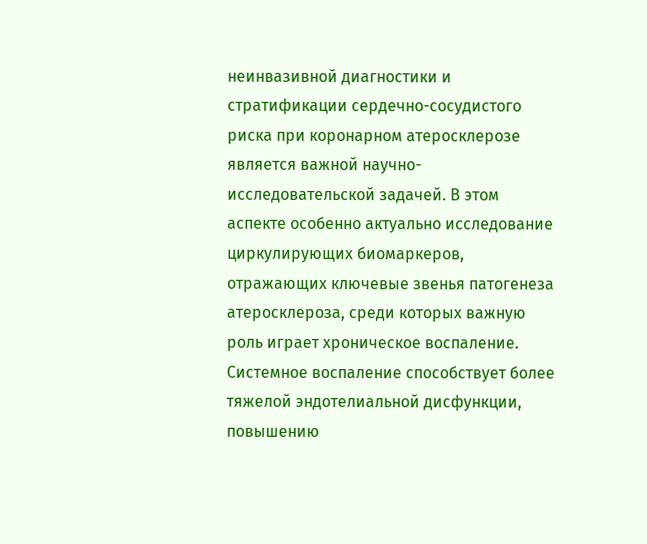неинвазивной диагностики и стратификации сердечно-сосудистого риска при коронарном атеросклерозе является важной научно-исследовательской задачей. В этом аспекте особенно актуально исследование циркулирующих биомаркеров, отражающих ключевые звенья патогенеза атеросклероза, среди которых важную роль играет хроническое воспаление. Системное воспаление способствует более тяжелой эндотелиальной дисфункции, повышению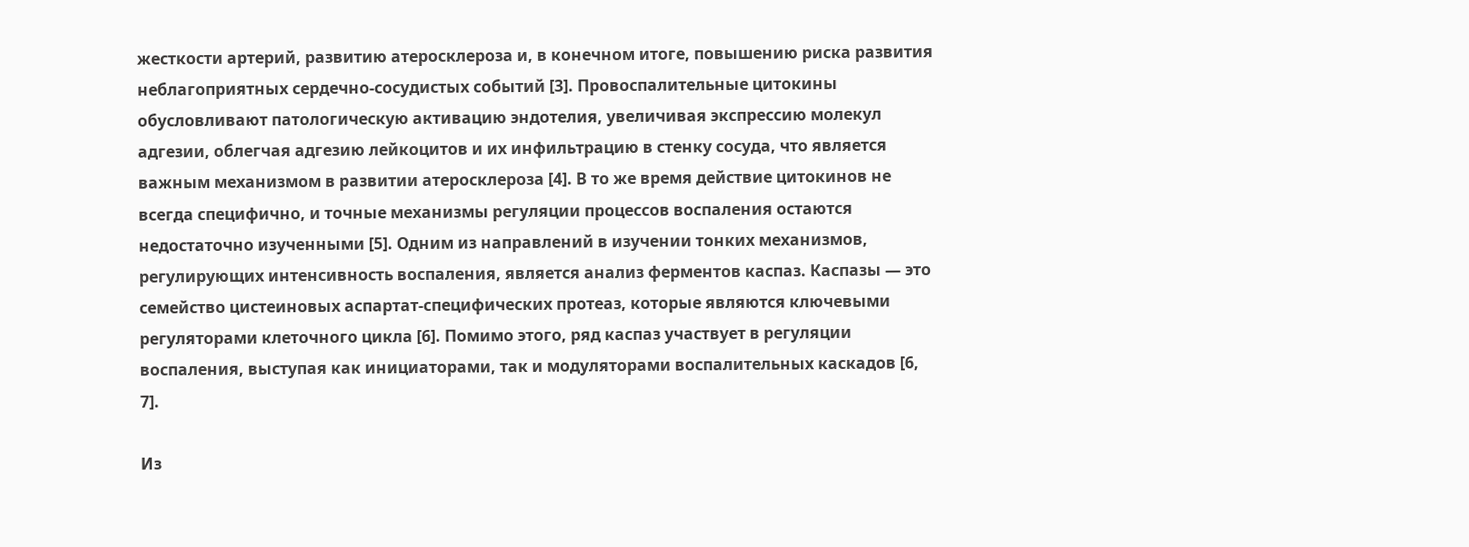жесткости артерий, развитию атеросклероза и, в конечном итоге, повышению риска развития неблагоприятных сердечно-сосудистых событий [3]. Провоспалительные цитокины обусловливают патологическую активацию эндотелия, увеличивая экспрессию молекул адгезии, облегчая адгезию лейкоцитов и их инфильтрацию в стенку сосуда, что является важным механизмом в развитии атеросклероза [4]. В то же время действие цитокинов не всегда специфично, и точные механизмы регуляции процессов воспаления остаются недостаточно изученными [5]. Одним из направлений в изучении тонких механизмов, регулирующих интенсивность воспаления, является анализ ферментов каспаз. Каспазы — это семейство цистеиновых аспартат-специфических протеаз, которые являются ключевыми регуляторами клеточного цикла [6]. Помимо этого, ряд каспаз участвует в регуляции воспаления, выступая как инициаторами, так и модуляторами воспалительных каскадов [6, 7].

Из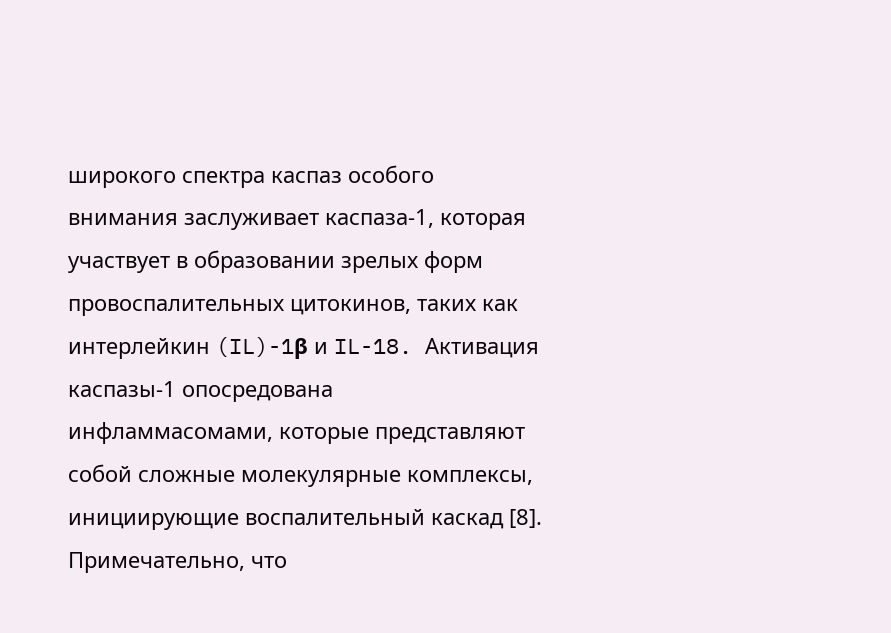широкого спектра каспаз особого внимания заслуживает каспаза-1, которая участвует в образовании зрелых форм провоспалительных цитокинов, таких как интерлейкин (IL)-1β и IL-18. Активация каспазы-1 опосредована инфламмасомами, которые представляют собой сложные молекулярные комплексы, инициирующие воспалительный каскад [8]. Примечательно, что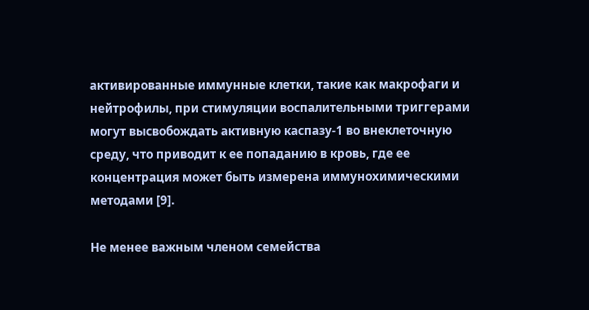активированные иммунные клетки, такие как макрофаги и нейтрофилы, при стимуляции воспалительными триггерами могут высвобождать активную каспазу-1 во внеклеточную среду, что приводит к ее попаданию в кровь, где ее концентрация может быть измерена иммунохимическими методами [9].

Не менее важным членом семейства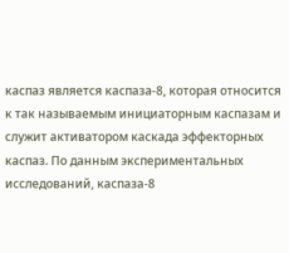каспаз является каспаза-8, которая относится к так называемым инициаторным каспазам и служит активатором каскада эффекторных каспаз. По данным экспериментальных исследований, каспаза-8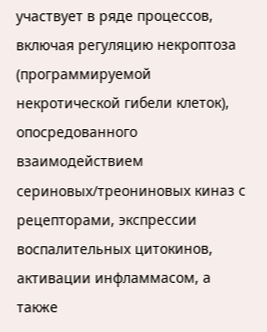участвует в ряде процессов, включая регуляцию некроптоза (программируемой некротической гибели клеток), опосредованного взаимодействием сериновых/треониновых киназ с рецепторами, экспрессии воспалительных цитокинов, активации инфламмасом, а также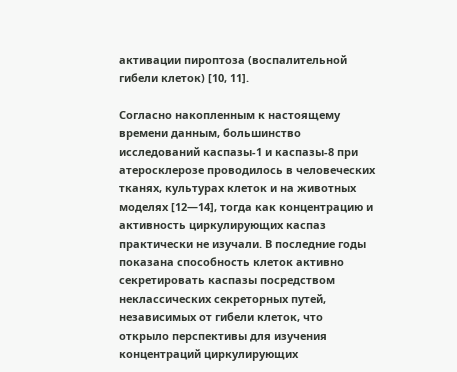активации пироптоза (воспалительной гибели клеток) [10, 11].

Согласно накопленным к настоящему времени данным, большинство исследований каспазы-1 и каспазы-8 при атеросклерозе проводилось в человеческих тканях, культурах клеток и на животных моделях [12—14], тогда как концентрацию и активность циркулирующих каспаз практически не изучали. В последние годы показана способность клеток активно секретировать каспазы посредством неклассических секреторных путей, независимых от гибели клеток, что открыло перспективы для изучения концентраций циркулирующих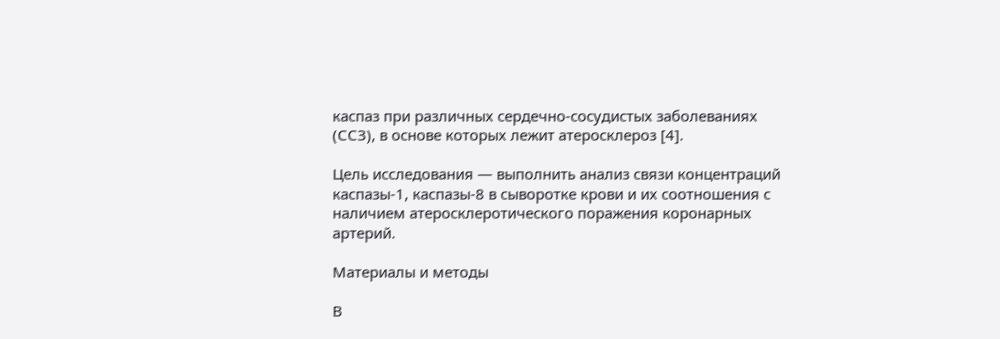каспаз при различных сердечно-сосудистых заболеваниях (ССЗ), в основе которых лежит атеросклероз [4].

Цель исследования — выполнить анализ связи концентраций каспазы-1, каспазы-8 в сыворотке крови и их соотношения с наличием атеросклеротического поражения коронарных артерий.

Материалы и методы

В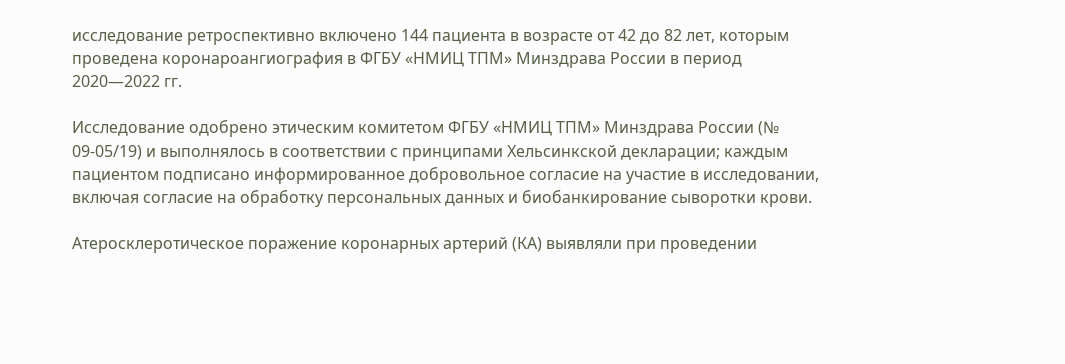исследование ретроспективно включено 144 пациента в возрасте от 42 до 82 лет, которым проведена коронароангиография в ФГБУ «НМИЦ ТПМ» Минздрава России в период 2020—2022 гг.

Исследование одобрено этическим комитетом ФГБУ «НМИЦ ТПМ» Минздрава России (№ 09-05/19) и выполнялось в соответствии с принципами Хельсинкской декларации; каждым пациентом подписано информированное добровольное согласие на участие в исследовании, включая согласие на обработку персональных данных и биобанкирование сыворотки крови.

Атеросклеротическое поражение коронарных артерий (КА) выявляли при проведении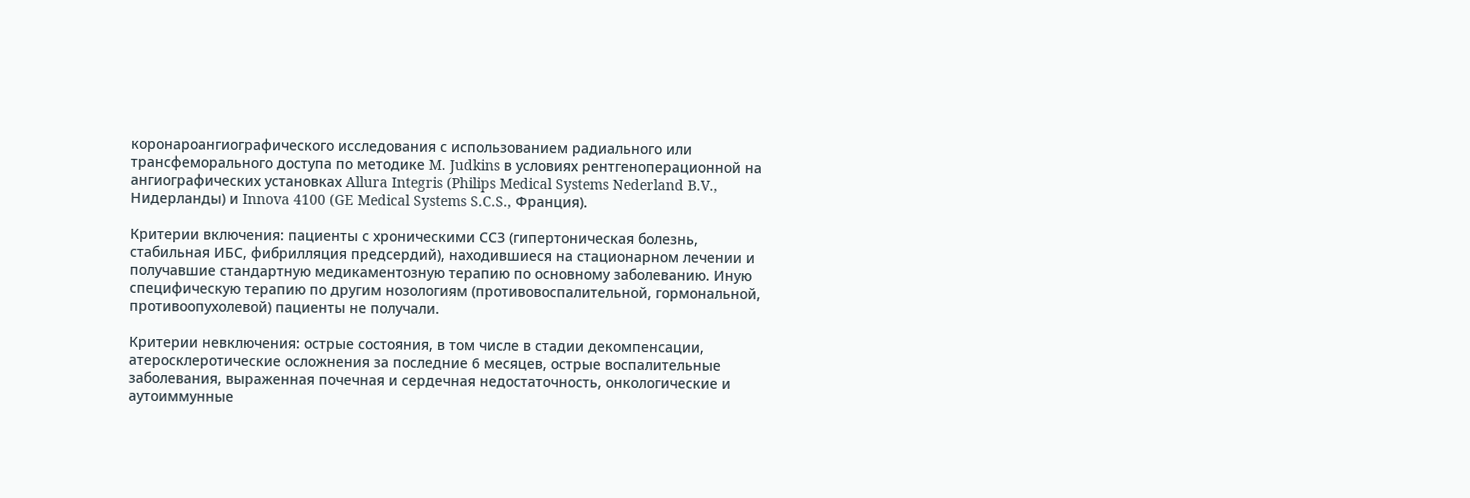коронароангиографического исследования с использованием радиального или трансфеморального доступа по методике M. Judkins в условиях рентгеноперационной на ангиографических установках Allura Integris (Philips Medical Systems Nederland B.V., Нидерланды) и Innova 4100 (GE Medical Systems S.C.S., Франция).

Критерии включения: пациенты с хроническими ССЗ (гипертоническая болезнь, стабильная ИБС, фибрилляция предсердий), находившиеся на стационарном лечении и получавшие стандартную медикаментозную терапию по основному заболеванию. Иную специфическую терапию по другим нозологиям (противовоспалительной, гормональной, противоопухолевой) пациенты не получали.

Критерии невключения: острые состояния, в том числе в стадии декомпенсации, атеросклеротические осложнения за последние 6 месяцев, острые воспалительные заболевания, выраженная почечная и сердечная недостаточность, онкологические и аутоиммунные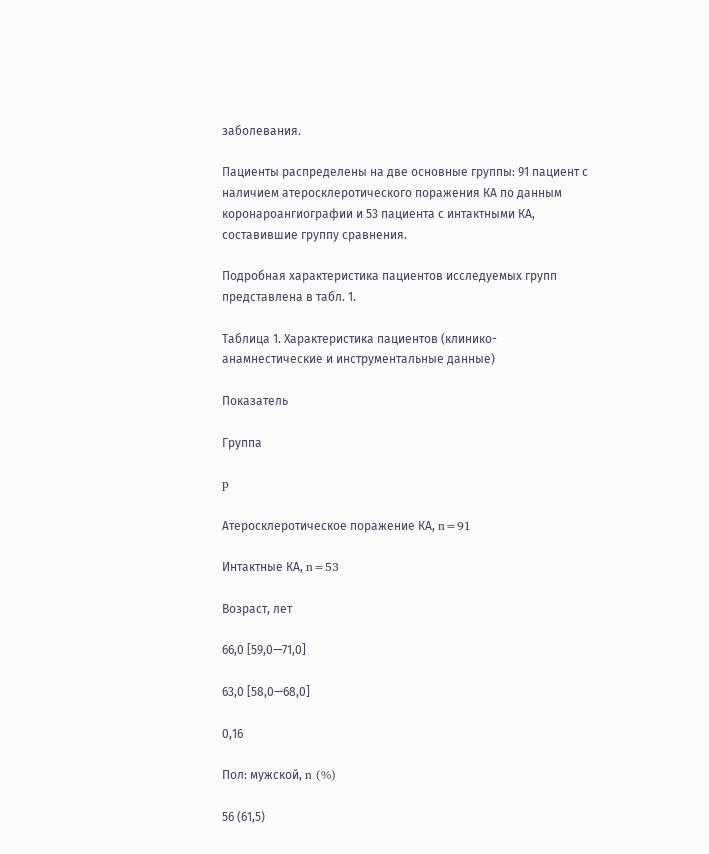заболевания.

Пациенты распределены на две основные группы: 91 пациент с наличием атеросклеротического поражения КА по данным коронароангиографии и 53 пациента с интактными КА, составившие группу сравнения.

Подробная характеристика пациентов исследуемых групп представлена в табл. 1.

Таблица 1. Характеристика пациентов (клинико-анамнестические и инструментальные данные)

Показатель

Группа

p

Атеросклеротическое поражение КА, n=91

Интактные КА, n=53

Возраст, лет

66,0 [59,0—71,0]

63,0 [58,0—68,0]

0,16

Пол: мужской, n (%)

56 (61,5)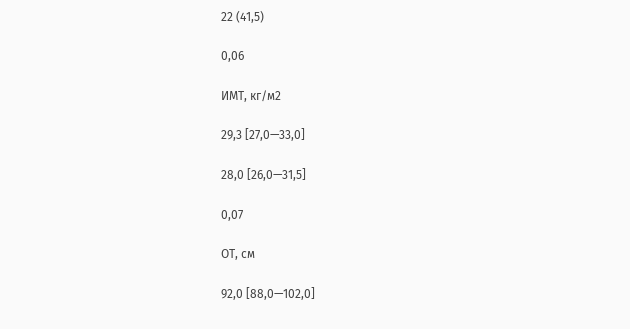22 (41,5)

0,06

ИМТ, кг/м2

29,3 [27,0—33,0]

28,0 [26,0—31,5]

0,07

ОТ, см

92,0 [88,0—102,0]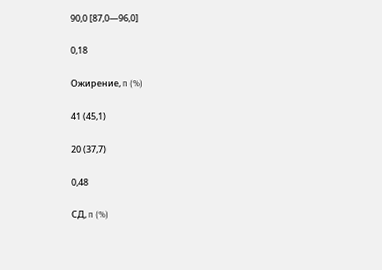90,0 [87,0—96,0]

0,18

Ожирение, n (%)

41 (45,1)

20 (37,7)

0,48

СД, n (%)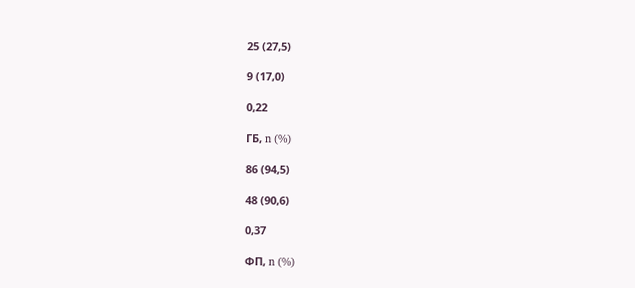25 (27,5)

9 (17,0)

0,22

ГБ, n (%)

86 (94,5)

48 (90,6)

0,37

ФП, n (%)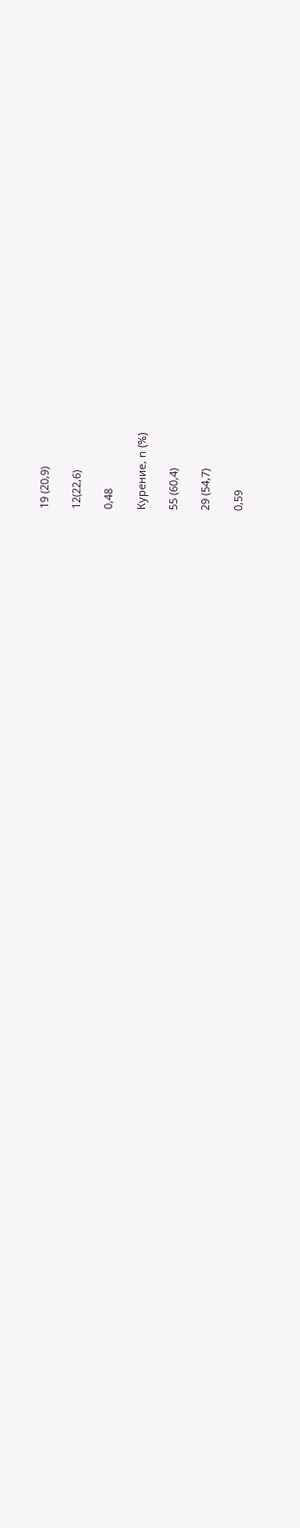19 (20,9)

12(22,6)

0,48

Курение, n (%)

55 (60,4)

29 (54,7)

0,59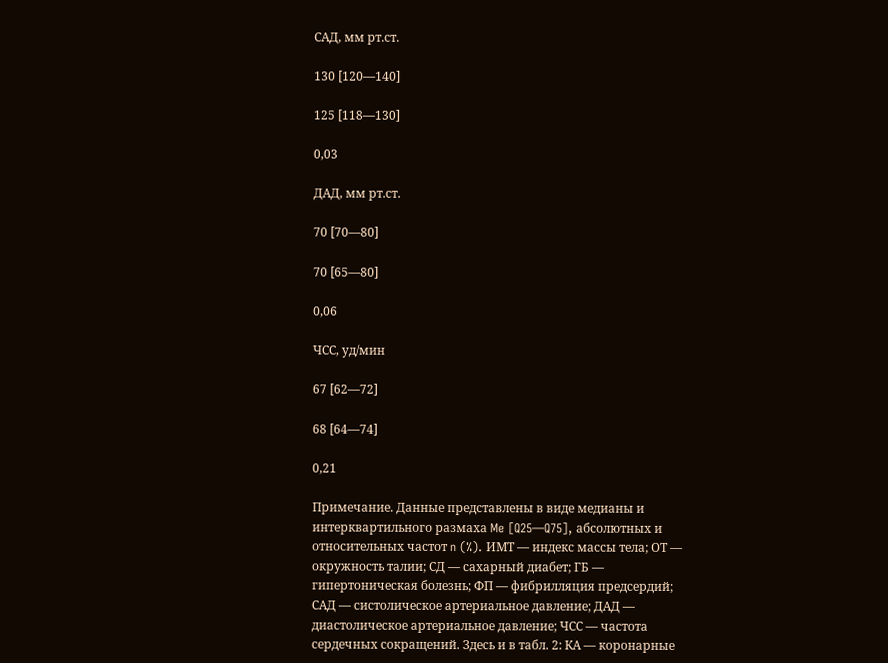САД, мм рт.ст.

130 [120—140]

125 [118—130]

0,03

ДАД, мм рт.ст.

70 [70—80]

70 [65—80]

0,06

ЧСС, уд/мин

67 [62—72]

68 [64—74]

0,21

Примечание. Данные представлены в виде медианы и интерквартильного размаха Me [Q25—Q75], абсолютных и относительных частот n (%). ИМТ — индекс массы тела; ОТ — окружность талии; СД — сахарный диабет; ГБ — гипертоническая болезнь; ФП — фибрилляция предсердий; САД — систолическое артериальное давление; ДАД — диастолическое артериальное давление; ЧСС — частота сердечных сокращений. Здесь и в табл. 2: КА — коронарные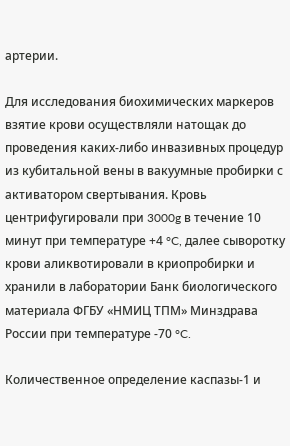артерии.

Для исследования биохимических маркеров взятие крови осуществляли натощак до проведения каких-либо инвазивных процедур из кубитальной вены в вакуумные пробирки с активатором свертывания. Кровь центрифугировали при 3000g в течение 10 минут при температуре +4 °C, далее сыворотку крови аликвотировали в криопробирки и хранили в лаборатории Банк биологического материала ФГБУ «НМИЦ ТПМ» Минздрава России при температуре -70 °C.

Количественное определение каспазы-1 и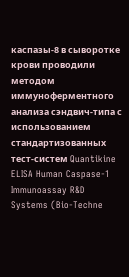каспазы-8 в сыворотке крови проводили методом иммуноферментного анализа сэндвич-типа с использованием стандартизованных тест-систем Quantikine ELISA Human Caspase-1 Immunoassay R&D Systems (Bio-Techne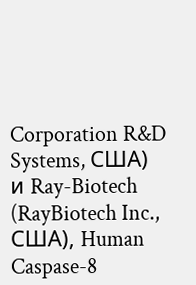Corporation R&D Systems, США) и Ray-Biotech (RayBiotech Inc., США), Human Caspase-8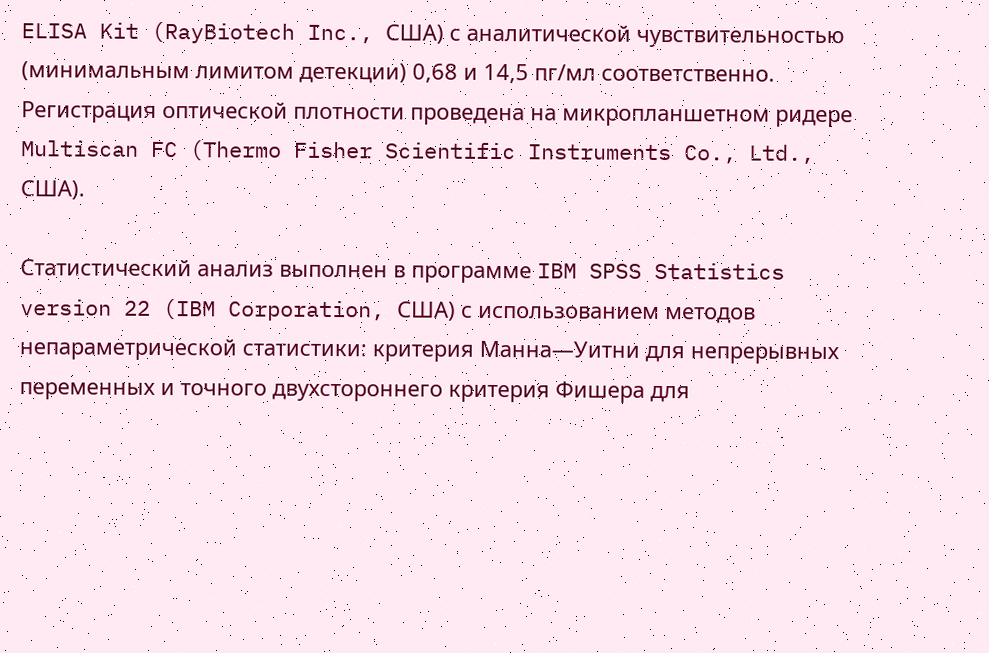ELISA Kit (RayBiotech Inc., США) с аналитической чувствительностью (минимальным лимитом детекции) 0,68 и 14,5 пг/мл соответственно. Регистрация оптической плотности проведена на микропланшетном ридере Multiscan FC (Thermo Fisher Scientific Instruments Co., Ltd., США).

Статистический анализ выполнен в программе IBM SPSS Statistics version 22 (IBM Corporation, США) с использованием методов непараметрической статистики: критерия Манна—Уитни для непрерывных переменных и точного двухстороннего критерия Фишера для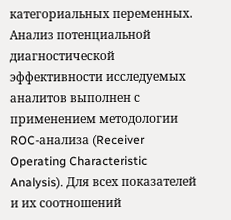категориальных переменных. Анализ потенциальной диагностической эффективности исследуемых аналитов выполнен с применением методологии ROC-анализа (Receiver Operating Characteristic Analysis). Для всех показателей и их соотношений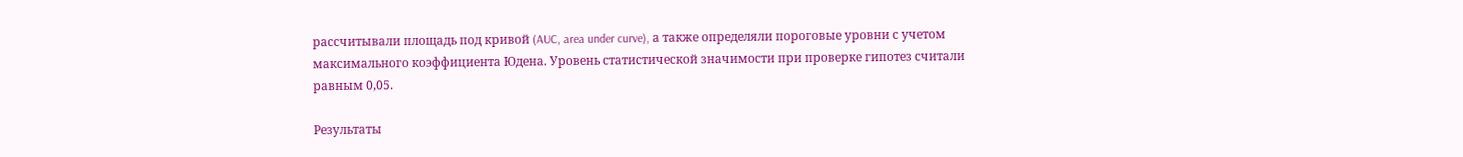рассчитывали площадь под кривой (AUC, area under curve), а также определяли пороговые уровни с учетом максимального коэффициента Юдена. Уровень статистической значимости при проверке гипотез считали равным 0,05.

Результаты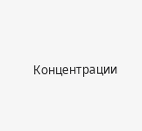Концентрации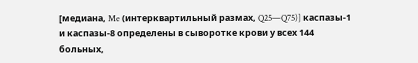[медиана, Me (интерквартильный размах, Q25—Q75)] каспазы-1 и каспазы-8 определены в сыворотке крови у всех 144 больных,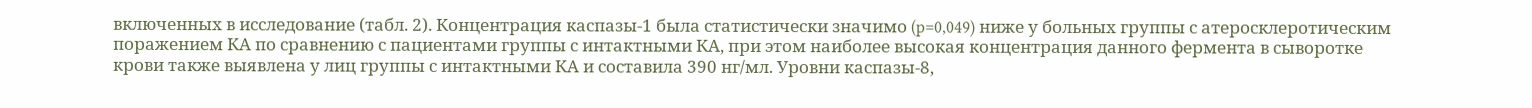включенных в исследование (табл. 2). Концентрация каспазы-1 была статистически значимо (p=0,049) ниже у больных группы с атеросклеротическим поражением КА по сравнению с пациентами группы с интактными КА, при этом наиболее высокая концентрация данного фермента в сыворотке крови также выявлена у лиц группы с интактными КА и составила 390 нг/мл. Уровни каспазы-8,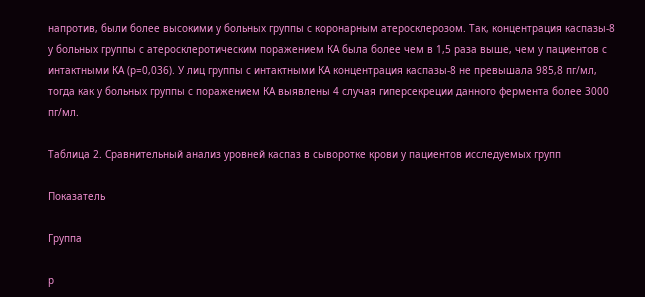напротив, были более высокими у больных группы с коронарным атеросклерозом. Так, концентрация каспазы-8 у больных группы с атеросклеротическим поражением КА была более чем в 1,5 раза выше, чем у пациентов с интактными КА (p=0,036). У лиц группы с интактными КА концентрация каспазы-8 не превышала 985,8 пг/мл, тогда как у больных группы с поражением КА выявлены 4 случая гиперсекреции данного фермента более 3000 пг/мл.

Таблица 2. Сравнительный анализ уровней каспаз в сыворотке крови у пациентов исследуемых групп

Показатель

Группа

p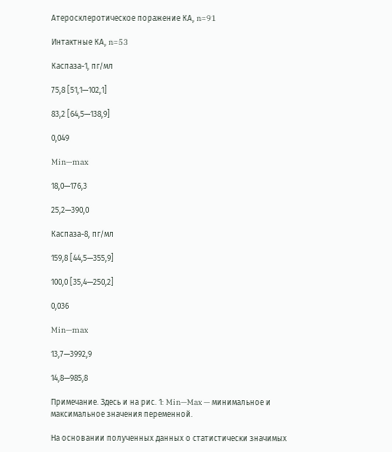Атеросклеротическое поражение КА, n=91

Интактные КА, n=53

Каспаза-1, пг/мл

75,8 [51,1—102,1]

83,2 [64,5—138,9]

0,049

Min—max

18,0—176,3

25,2—390,0

Каспаза-8, пг/мл

159,8 [44,5—355,9]

100,0 [35,4—250,2]

0,036

Min—max

13,7—3992,9

14,8—985,8

Примечание. Здесь и на рис. 1: Min—Max — минимальное и максимальное значения переменной.

На основании полученных данных о статистически значимых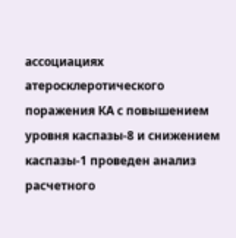ассоциациях атеросклеротического поражения КА с повышением уровня каспазы-8 и снижением каспазы-1 проведен анализ расчетного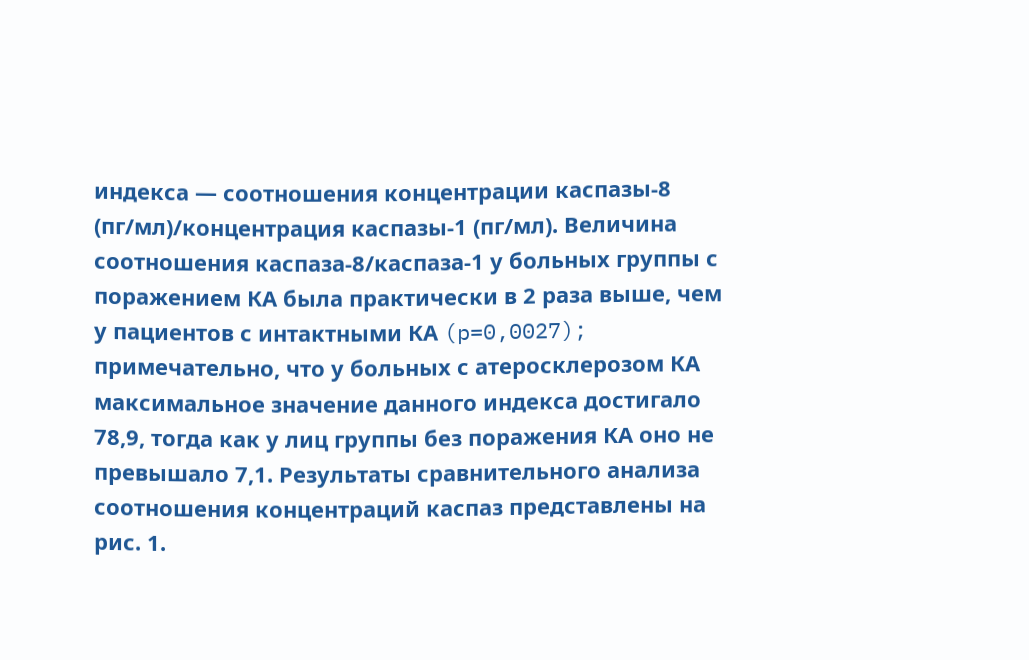индекса — соотношения концентрации каспазы-8 (пг/мл)/концентрация каспазы-1 (пг/мл). Величина соотношения каспаза-8/каспаза-1 у больных группы с поражением КА была практически в 2 раза выше, чем у пациентов с интактными КА (p=0,0027); примечательно, что у больных с атеросклерозом КА максимальное значение данного индекса достигало 78,9, тогда как у лиц группы без поражения КА оно не превышало 7,1. Результаты сравнительного анализа соотношения концентраций каспаз представлены на рис. 1.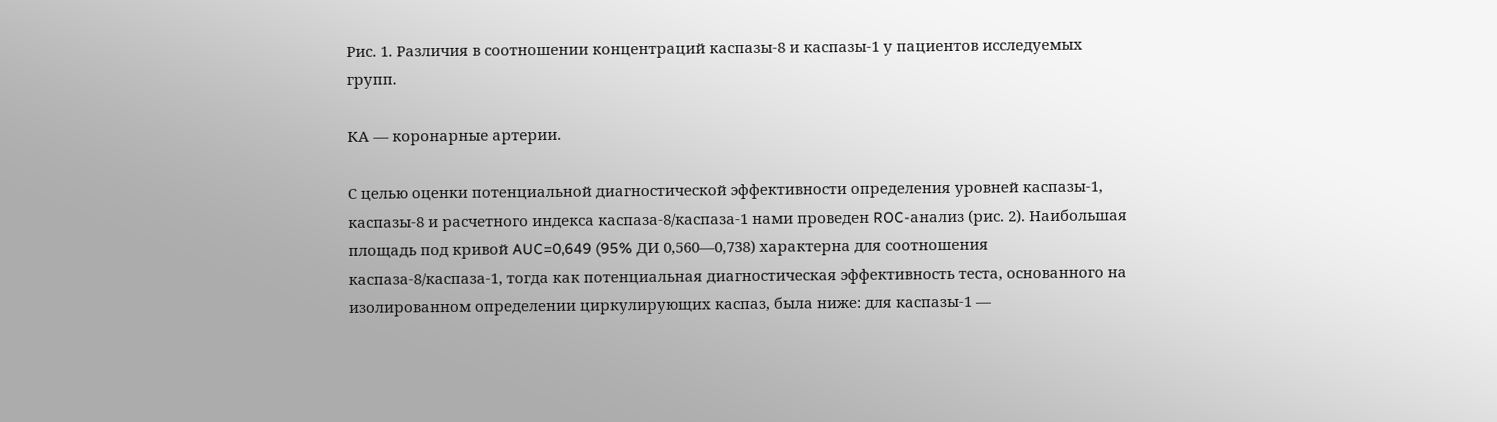Рис. 1. Различия в соотношении концентраций каспазы-8 и каспазы-1 у пациентов исследуемых групп.

КА — коронарные артерии.

С целью оценки потенциальной диагностической эффективности определения уровней каспазы-1, каспазы-8 и расчетного индекса каспаза-8/каспаза-1 нами проведен ROC-анализ (рис. 2). Наибольшая площадь под кривой AUC=0,649 (95% ДИ 0,560—0,738) характерна для соотношения каспаза-8/каспаза-1, тогда как потенциальная диагностическая эффективность теста, основанного на изолированном определении циркулирующих каспаз, была ниже: для каспазы-1 —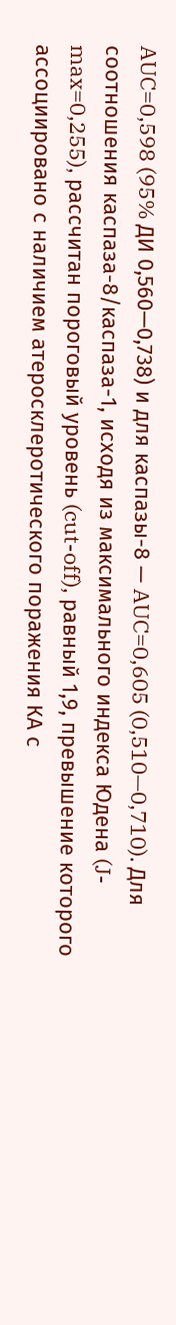AUC=0,598 (95% ДИ 0,560—0,738) и для каспазы-8 — AUC=0,605 (0,510—0,710). Для соотношения каспаза-8/каспаза-1, исходя из максимального индекса Юдена (J-max=0,255), рассчитан пороговый уровень (cut-off), равный 1,9, превышение которого ассоциировано с наличием атеросклеротического поражения КА с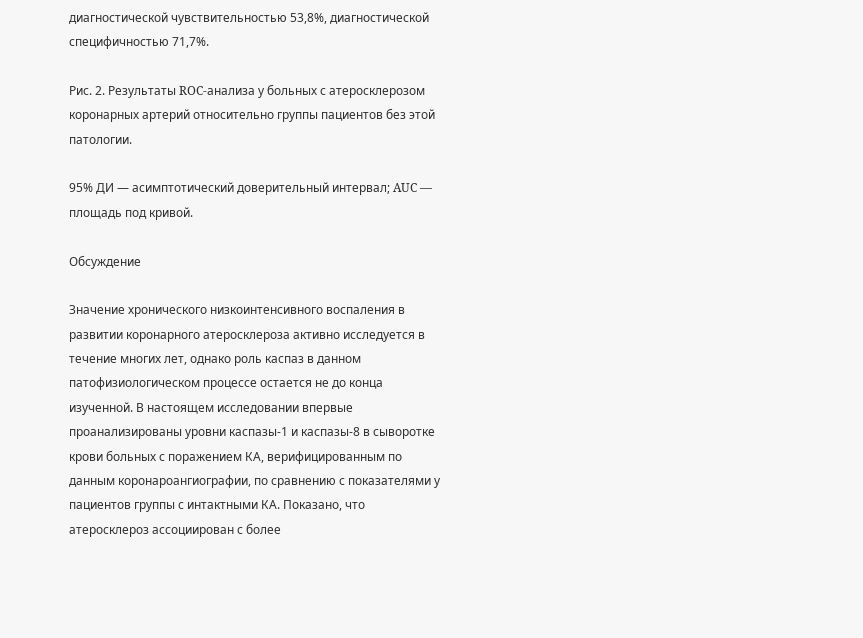диагностической чувствительностью 53,8%, диагностической специфичностью 71,7%.

Рис. 2. Результаты ROC-анализа у больных с атеросклерозом коронарных артерий относительно группы пациентов без этой патологии.

95% ДИ — асимптотический доверительный интервал; AUC — площадь под кривой.

Обсуждение

Значение хронического низкоинтенсивного воспаления в развитии коронарного атеросклероза активно исследуется в течение многих лет, однако роль каспаз в данном патофизиологическом процессе остается не до конца изученной. В настоящем исследовании впервые проанализированы уровни каспазы-1 и каспазы-8 в сыворотке крови больных с поражением КА, верифицированным по данным коронароангиографии, по сравнению с показателями у пациентов группы с интактными КА. Показано, что атеросклероз ассоциирован с более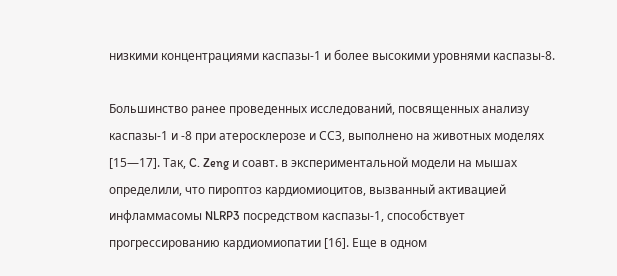низкими концентрациями каспазы-1 и более высокими уровнями каспазы-8.

Большинство ранее проведенных исследований, посвященных анализу каспазы-1 и -8 при атеросклерозе и ССЗ, выполнено на животных моделях [15—17]. Так, C. Zeng и соавт. в экспериментальной модели на мышах определили, что пироптоз кардиомиоцитов, вызванный активацией инфламмасомы NLRP3 посредством каспазы-1, способствует прогрессированию кардиомиопатии [16]. Еще в одном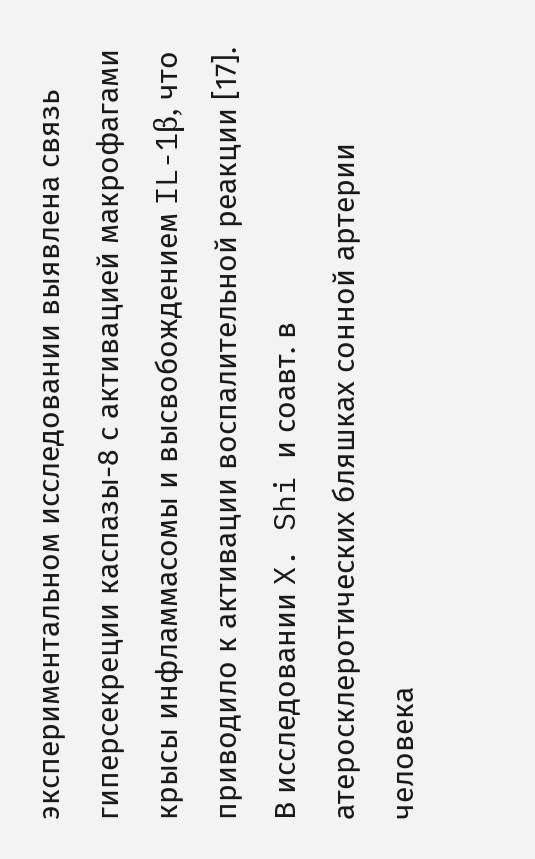экспериментальном исследовании выявлена связь гиперсекреции каспазы-8 с активацией макрофагами крысы инфламмасомы и высвобождением IL-1β, что приводило к активации воспалительной реакции [17]. В исследовании X. Shi и соавт. в атеросклеротических бляшках сонной артерии человека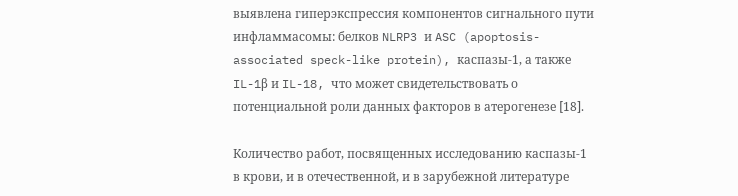выявлена гиперэкспрессия компонентов сигнального пути инфламмасомы: белков NLRP3 и ASC (apoptosis-associated speck-like protein), каспазы-1, а также IL-1β и IL-18, что может свидетельствовать о потенциальной роли данных факторов в атерогенезе [18].

Количество работ, посвященных исследованию каспазы-1 в крови, и в отечественной, и в зарубежной литературе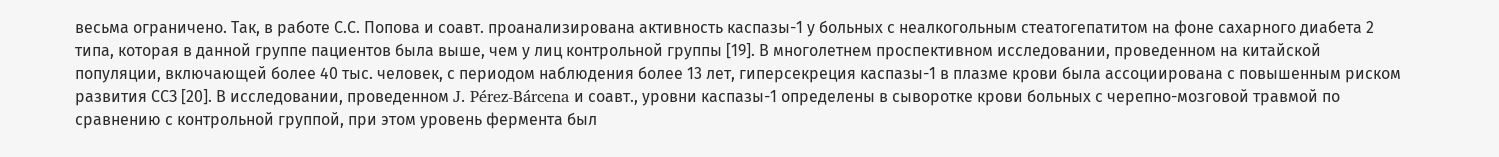весьма ограничено. Так, в работе С.С. Попова и соавт. проанализирована активность каспазы-1 у больных с неалкогольным стеатогепатитом на фоне сахарного диабета 2 типа, которая в данной группе пациентов была выше, чем у лиц контрольной группы [19]. В многолетнем проспективном исследовании, проведенном на китайской популяции, включающей более 40 тыс. человек, с периодом наблюдения более 13 лет, гиперсекреция каспазы-1 в плазме крови была ассоциирована с повышенным риском развития ССЗ [20]. В исследовании, проведенном J. Pérez-Bárcena и соавт., уровни каспазы-1 определены в сыворотке крови больных с черепно-мозговой травмой по сравнению с контрольной группой, при этом уровень фермента был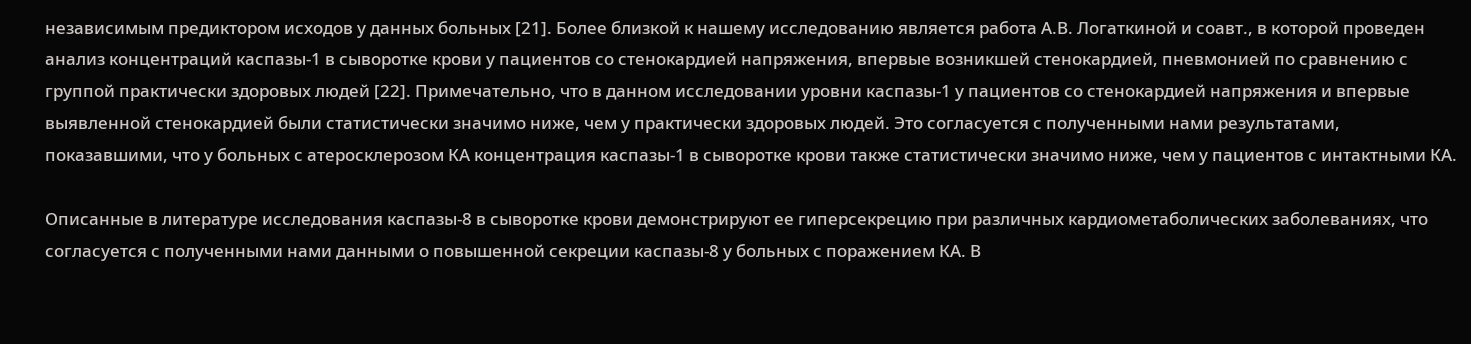независимым предиктором исходов у данных больных [21]. Более близкой к нашему исследованию является работа А.В. Логаткиной и соавт., в которой проведен анализ концентраций каспазы-1 в сыворотке крови у пациентов со стенокардией напряжения, впервые возникшей стенокардией, пневмонией по сравнению с группой практически здоровых людей [22]. Примечательно, что в данном исследовании уровни каспазы-1 у пациентов со стенокардией напряжения и впервые выявленной стенокардией были статистически значимо ниже, чем у практически здоровых людей. Это согласуется с полученными нами результатами, показавшими, что у больных с атеросклерозом КА концентрация каспазы-1 в сыворотке крови также статистически значимо ниже, чем у пациентов с интактными КА.

Описанные в литературе исследования каспазы-8 в сыворотке крови демонстрируют ее гиперсекрецию при различных кардиометаболических заболеваниях, что согласуется с полученными нами данными о повышенной секреции каспазы-8 у больных с поражением КА. В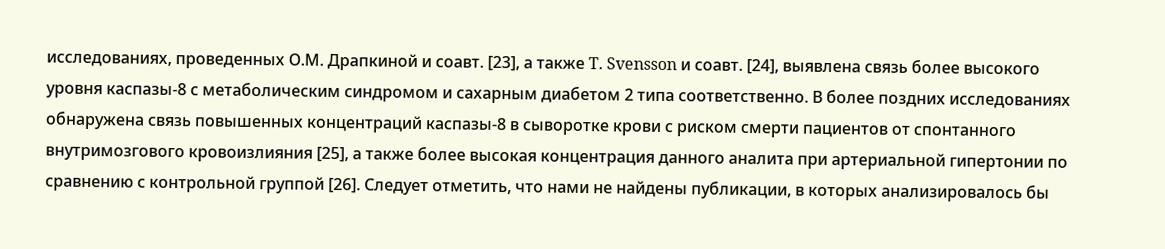исследованиях, проведенных О.М. Драпкиной и соавт. [23], а также T. Svensson и соавт. [24], выявлена связь более высокого уровня каспазы-8 с метаболическим синдромом и сахарным диабетом 2 типа соответственно. В более поздних исследованиях обнаружена связь повышенных концентраций каспазы-8 в сыворотке крови с риском смерти пациентов от спонтанного внутримозгового кровоизлияния [25], а также более высокая концентрация данного аналита при артериальной гипертонии по сравнению с контрольной группой [26]. Следует отметить, что нами не найдены публикации, в которых анализировалось бы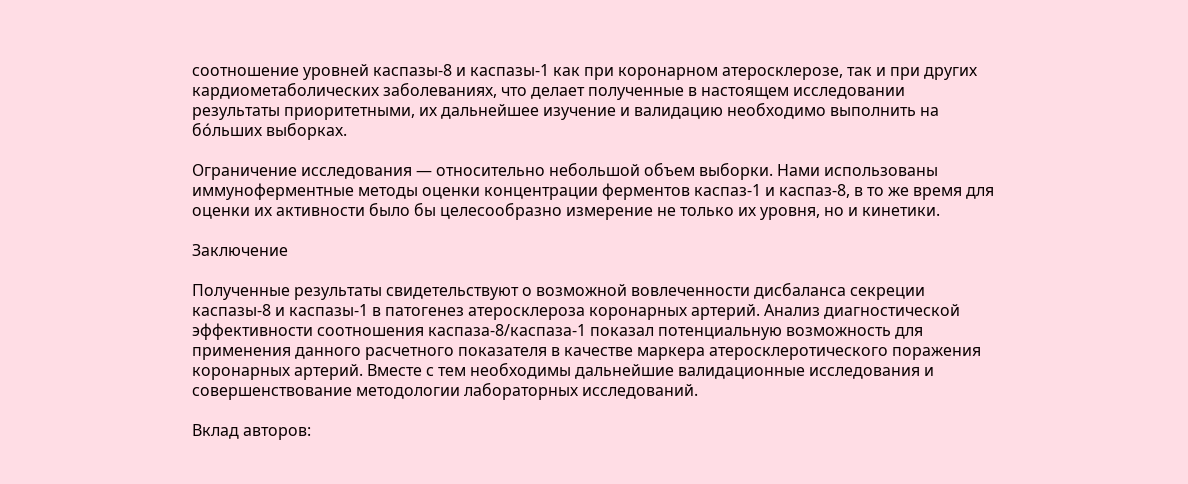соотношение уровней каспазы-8 и каспазы-1 как при коронарном атеросклерозе, так и при других кардиометаболических заболеваниях, что делает полученные в настоящем исследовании результаты приоритетными, их дальнейшее изучение и валидацию необходимо выполнить на бóльших выборках.

Ограничение исследования — относительно небольшой объем выборки. Нами использованы иммуноферментные методы оценки концентрации ферментов каспаз-1 и каспаз-8, в то же время для оценки их активности было бы целесообразно измерение не только их уровня, но и кинетики.

Заключение

Полученные результаты свидетельствуют о возможной вовлеченности дисбаланса секреции каспазы-8 и каспазы-1 в патогенез атеросклероза коронарных артерий. Анализ диагностической эффективности соотношения каспаза-8/каспаза-1 показал потенциальную возможность для применения данного расчетного показателя в качестве маркера атеросклеротического поражения коронарных артерий. Вместе с тем необходимы дальнейшие валидационные исследования и совершенствование методологии лабораторных исследований.

Вклад авторов: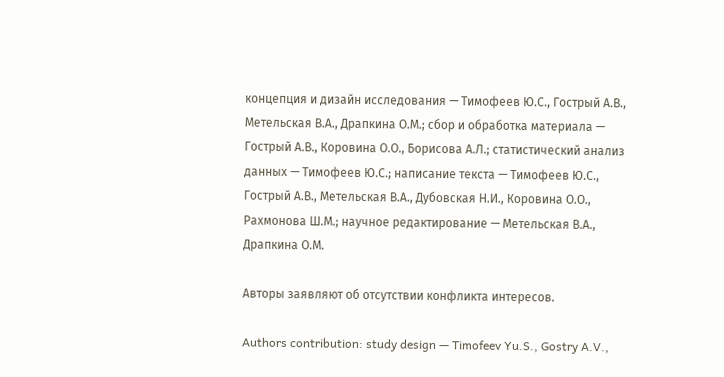концепция и дизайн исследования — Тимофеев Ю.С., Гострый А.В., Метельская В.А., Драпкина О.М.; сбор и обработка материала — Гострый А.В., Коровина О.О., Борисова А.Л.; статистический анализ данных — Тимофеев Ю.С.; написание текста — Тимофеев Ю.С., Гострый А.В., Метельская В.А., Дубовская Н.И., Коровина О.О., Рахмонова Ш.М.; научное редактирование — Метельская В.А., Драпкина О.М.

Авторы заявляют об отсутствии конфликта интересов.

Authors contribution: study design — Timofeev Yu.S., Gostry A.V.,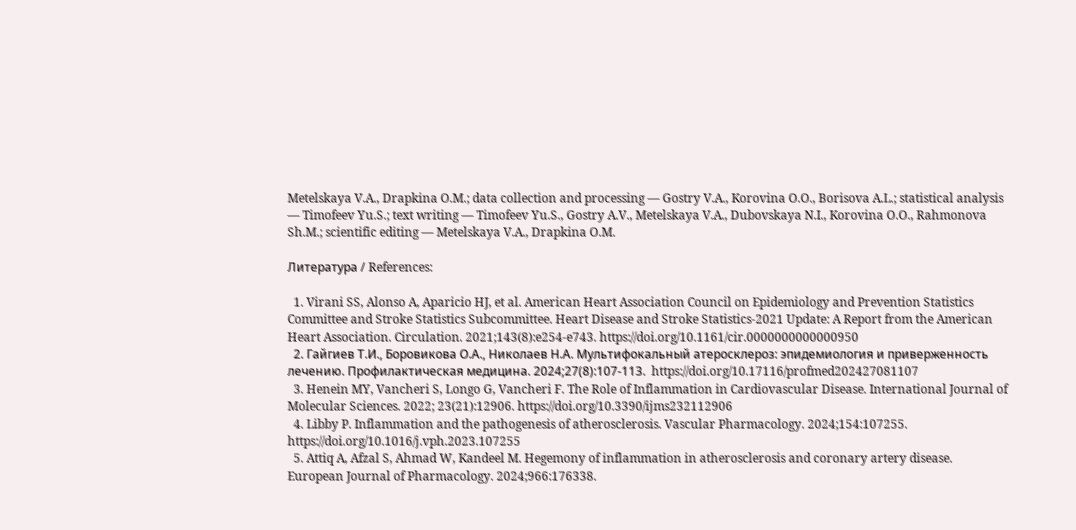Metelskaya V.A., Drapkina O.M.; data collection and processing — Gostry V.A., Korovina O.O., Borisova A.L.; statistical analysis — Timofeev Yu.S.; text writing — Timofeev Yu.S., Gostry A.V., Metelskaya V.A., Dubovskaya N.I., Korovina O.O., Rahmonova Sh.M.; scientific editing — Metelskaya V.A., Drapkina O.M.

Литература / References:

  1. Virani SS, Alonso A, Aparicio HJ, et al. American Heart Association Council on Epidemiology and Prevention Statistics Committee and Stroke Statistics Subcommittee. Heart Disease and Stroke Statistics-2021 Update: A Report from the American Heart Association. Circulation. 2021;143(8):e254-e743. https://doi.org/10.1161/cir.0000000000000950
  2. Гайгиев Т.И., Боровикова О.А., Николаев Н.А. Мультифокальный атеросклероз: эпидемиология и приверженность лечению. Профилактическая медицина. 2024;27(8):107-113.  https://doi.org/10.17116/profmed202427081107
  3. Henein MY, Vancheri S, Longo G, Vancheri F. The Role of Inflammation in Cardiovascular Disease. International Journal of Molecular Sciences. 2022; 23(21):12906. https://doi.org/10.3390/ijms232112906
  4. Libby P. Inflammation and the pathogenesis of atherosclerosis. Vascular Pharmacology. 2024;154:107255. https://doi.org/10.1016/j.vph.2023.107255
  5. Attiq A, Afzal S, Ahmad W, Kandeel M. Hegemony of inflammation in atherosclerosis and coronary artery disease. European Journal of Pharmacology. 2024;966:176338.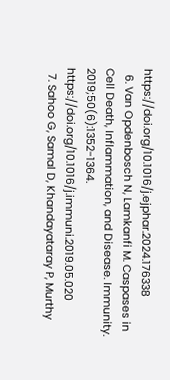https://doi.org/10.1016/j.ejphar.2024.176338
  6. Van Opdenbosch N, Lamkanfi M. Caspases in Cell Death, Inflammation, and Disease. Immunity. 2019;50(6):1352-1364. https://doi.org/10.1016/j.immuni.2019.05.020
  7. Sahoo G, Samal D, Khandayataray P, Murthy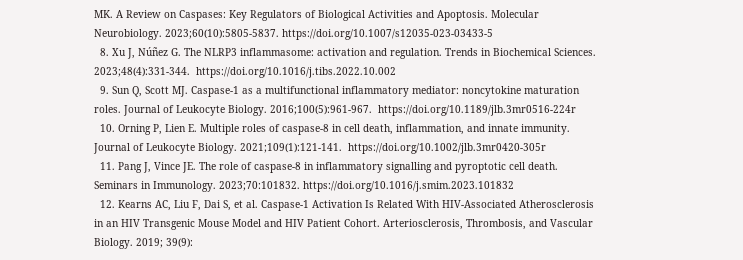MK. A Review on Caspases: Key Regulators of Biological Activities and Apoptosis. Molecular Neurobiology. 2023;60(10):5805-5837. https://doi.org/10.1007/s12035-023-03433-5
  8. Xu J, Núñez G. The NLRP3 inflammasome: activation and regulation. Trends in Biochemical Sciences. 2023;48(4):331-344.  https://doi.org/10.1016/j.tibs.2022.10.002
  9. Sun Q, Scott MJ. Caspase-1 as a multifunctional inflammatory mediator: noncytokine maturation roles. Journal of Leukocyte Biology. 2016;100(5):961-967.  https://doi.org/10.1189/jlb.3mr0516-224r
  10. Orning P, Lien E. Multiple roles of caspase-8 in cell death, inflammation, and innate immunity. Journal of Leukocyte Biology. 2021;109(1):121-141.  https://doi.org/10.1002/jlb.3mr0420-305r
  11. Pang J, Vince JE. The role of caspase-8 in inflammatory signalling and pyroptotic cell death. Seminars in Immunology. 2023;70:101832. https://doi.org/10.1016/j.smim.2023.101832
  12. Kearns AC, Liu F, Dai S, et al. Caspase-1 Activation Is Related With HIV-Associated Atherosclerosis in an HIV Transgenic Mouse Model and HIV Patient Cohort. Arteriosclerosis, Thrombosis, and Vascular Biology. 2019; 39(9):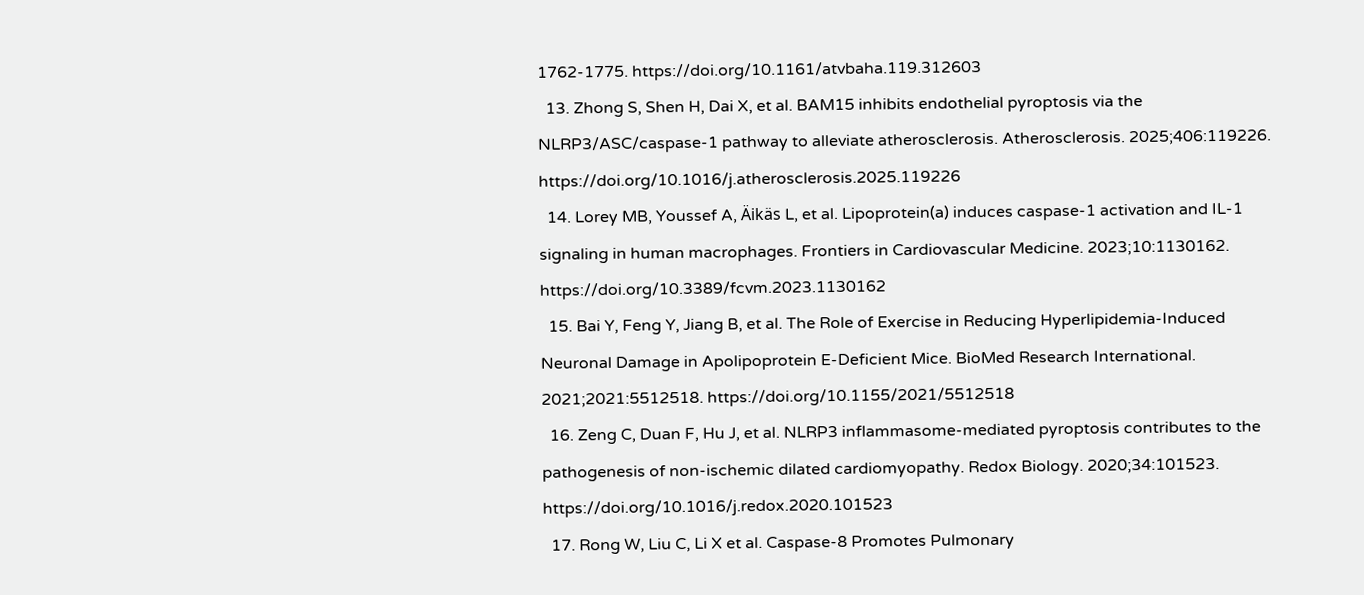1762-1775. https://doi.org/10.1161/atvbaha.119.312603
  13. Zhong S, Shen H, Dai X, et al. BAM15 inhibits endothelial pyroptosis via the NLRP3/ASC/caspase-1 pathway to alleviate atherosclerosis. Atherosclerosis. 2025;406:119226. https://doi.org/10.1016/j.atherosclerosis.2025.119226
  14. Lorey MB, Youssef A, Äikäs L, et al. Lipoprotein(a) induces caspase-1 activation and IL-1 signaling in human macrophages. Frontiers in Cardiovascular Medicine. 2023;10:1130162. https://doi.org/10.3389/fcvm.2023.1130162
  15. Bai Y, Feng Y, Jiang B, et al. The Role of Exercise in Reducing Hyperlipidemia-Induced Neuronal Damage in Apolipoprotein E-Deficient Mice. BioMed Research International. 2021;2021:5512518. https://doi.org/10.1155/2021/5512518
  16. Zeng C, Duan F, Hu J, et al. NLRP3 inflammasome-mediated pyroptosis contributes to the pathogenesis of non-ischemic dilated cardiomyopathy. Redox Biology. 2020;34:101523. https://doi.org/10.1016/j.redox.2020.101523
  17. Rong W, Liu C, Li X et al. Caspase-8 Promotes Pulmonary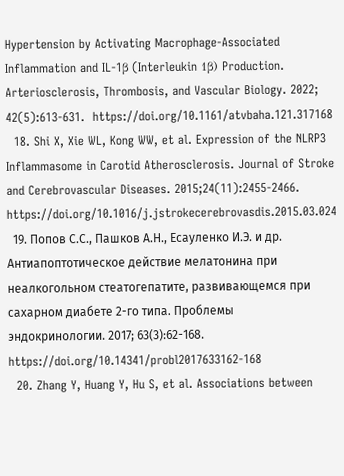Hypertension by Activating Macrophage-Associated Inflammation and IL-1β (Interleukin 1β) Production. Arteriosclerosis, Thrombosis, and Vascular Biology. 2022; 42(5):613-631.  https://doi.org/10.1161/atvbaha.121.317168
  18. Shi X, Xie WL, Kong WW, et al. Expression of the NLRP3 Inflammasome in Carotid Atherosclerosis. Journal of Stroke and Cerebrovascular Diseases. 2015;24(11):2455-2466. https://doi.org/10.1016/j.jstrokecerebrovasdis.2015.03.024
  19. Попов С.С., Пашков А.Н., Есауленко И.Э. и др. Антиапоптотическое действие мелатонина при неалкогольном стеатогепатите, развивающемся при сахарном диабете 2-го типа. Проблемы эндокринологии. 2017; 63(3):62-168.  https://doi.org/10.14341/probl2017633162-168
  20. Zhang Y, Huang Y, Hu S, et al. Associations between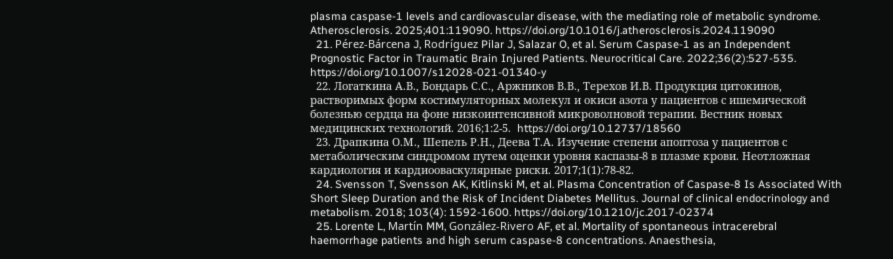plasma caspase-1 levels and cardiovascular disease, with the mediating role of metabolic syndrome. Atherosclerosis. 2025;401:119090. https://doi.org/10.1016/j.atherosclerosis.2024.119090
  21. Pérez-Bárcena J, Rodríguez Pilar J, Salazar O, et al. Serum Caspase-1 as an Independent Prognostic Factor in Traumatic Brain Injured Patients. Neurocritical Care. 2022;36(2):527-535.  https://doi.org/10.1007/s12028-021-01340-y
  22. Логаткина А.В., Бондарь С.С., Аржников В.В., Терехов И.В. Продукция цитокинов, растворимых форм костимуляторных молекул и окиси азота у пациентов с ишемической болезнью сердца на фоне низкоинтенсивной микроволновой терапии. Вестник новых медицинских технологий. 2016;1:2-5.  https://doi.org/10.12737/18560
  23. Драпкина О.М., Шепель Р.Н., Деева Т.А. Изучение степени апоптоза у пациентов с метаболическим синдромом путем оценки уровня каспазы-8 в плазме крови. Неотложная кардиология и кардиооваскулярные риски. 2017;1(1):78-82.
  24. Svensson T, Svensson AK, Kitlinski M, et al. Plasma Concentration of Caspase-8 Is Associated With Short Sleep Duration and the Risk of Incident Diabetes Mellitus. Journal of clinical endocrinology and metabolism. 2018; 103(4): 1592-1600. https://doi.org/10.1210/jc.2017-02374
  25. Lorente L, Martín MM, González-Rivero AF, et al. Mortality of spontaneous intracerebral haemorrhage patients and high serum caspase-8 concentrations. Anaesthesia,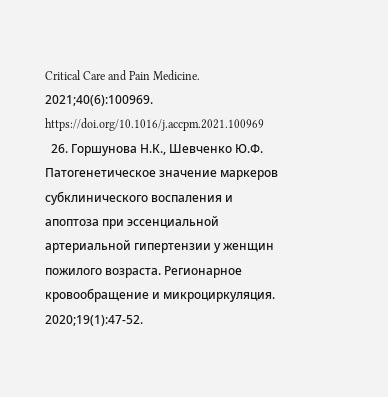Critical Care and Pain Medicine. 2021;40(6):100969. https://doi.org/10.1016/j.accpm.2021.100969
  26. Горшунова Н.К., Шевченко Ю.Ф. Патогенетическое значение маркеров субклинического воспаления и апоптоза при эссенциальной артериальной гипертензии у женщин пожилого возраста. Регионарное кровообращение и микроциркуляция. 2020;19(1):47-52.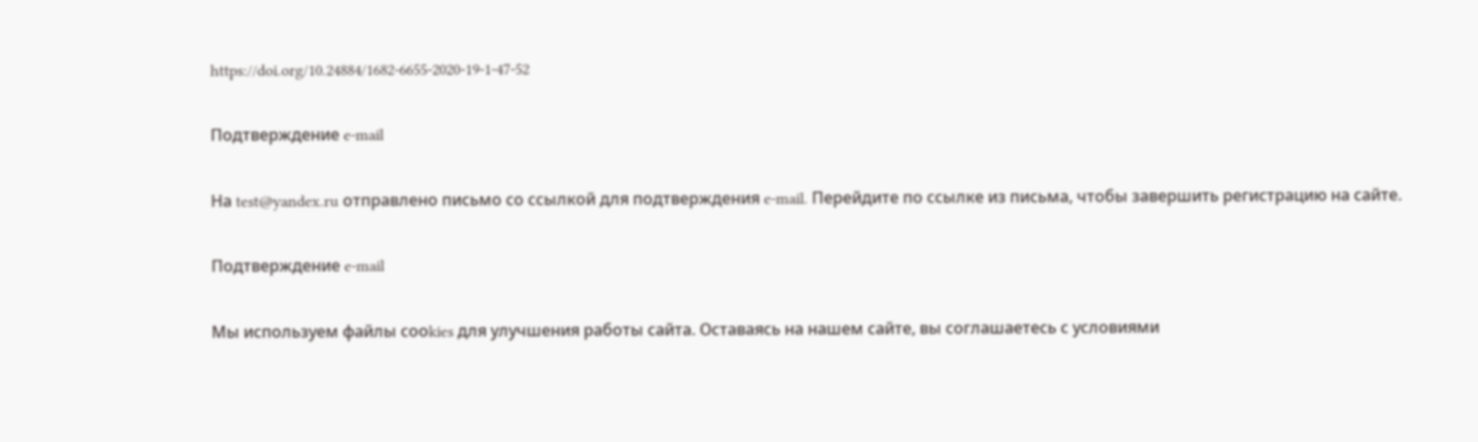https://doi.org/10.24884/1682-6655-2020-19-1-47-52

Подтверждение e-mail

На test@yandex.ru отправлено письмо со ссылкой для подтверждения e-mail. Перейдите по ссылке из письма, чтобы завершить регистрацию на сайте.

Подтверждение e-mail

Мы используем файлы cооkies для улучшения работы сайта. Оставаясь на нашем сайте, вы соглашаетесь с условиями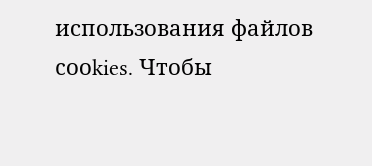использования файлов cооkies. Чтобы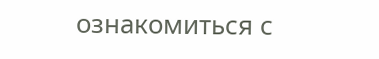ознакомиться с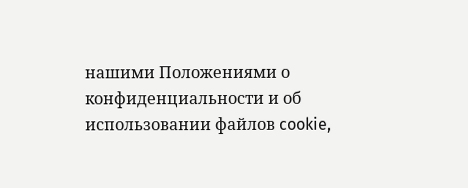нашими Положениями о конфиденциальности и об использовании файлов cookie,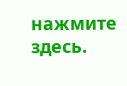нажмите здесь.